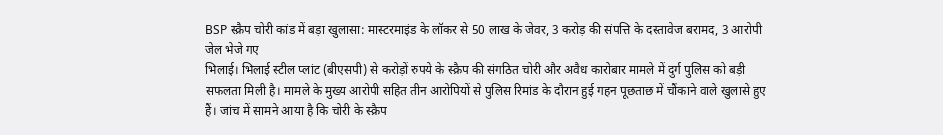BSP स्क्रैप चोरी कांड में बड़ा खुलासा: मास्टरमाइंड के लॉकर से 50 लाख के जेवर, 3 करोड़ की संपत्ति के दस्तावेज बरामद, 3 आरोपी जेल भेजे गए
भिलाई। भिलाई स्टील प्लांट (बीएसपी) से करोड़ों रुपये के स्क्रैप की संगठित चोरी और अवैध कारोबार मामले में दुर्ग पुलिस को बड़ी सफलता मिली है। मामले के मुख्य आरोपी सहित तीन आरोपियों से पुलिस रिमांड के दौरान हुई गहन पूछताछ में चौंकाने वाले खुलासे हुए हैं। जांच में सामने आया है कि चोरी के स्क्रैप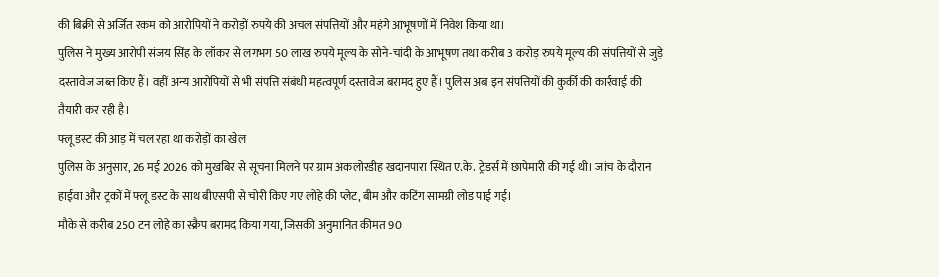की बिक्री से अर्जित रकम को आरोपियों ने करोड़ों रुपये की अचल संपत्तियों और महंगे आभूषणों में निवेश किया था।
पुलिस ने मुख्य आरोपी संजय सिंह के लॉकर से लगभग 50 लाख रुपये मूल्य के सोने-चांदी के आभूषण तथा करीब 3 करोड़ रुपये मूल्य की संपत्तियों से जुड़े दस्तावेज जब्त किए हैं। वहीं अन्य आरोपियों से भी संपत्ति संबंधी महत्वपूर्ण दस्तावेज बरामद हुए हैं। पुलिस अब इन संपत्तियों की कुर्की की कार्रवाई की तैयारी कर रही है।
फ्लू डस्ट की आड़ में चल रहा था करोड़ों का खेल
पुलिस के अनुसार, 26 मई 2026 को मुखबिर से सूचना मिलने पर ग्राम अकलोरडीह खदानपारा स्थित ए.के. ट्रेडर्स में छापेमारी की गई थी। जांच के दौरान हाईवा और ट्रकों में फ्लू डस्ट के साथ बीएसपी से चोरी किए गए लोहे की प्लेट, बीम और कटिंग सामग्री लोड पाई गई।
मौके से करीब 250 टन लोहे का स्क्रैप बरामद किया गया, जिसकी अनुमानित कीमत 90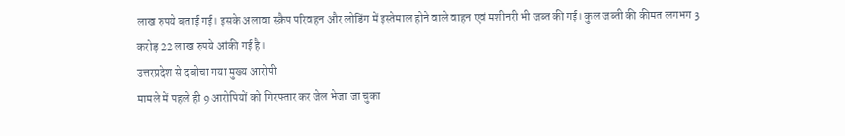लाख रुपये बताई गई। इसके अलावा स्क्रैप परिवहन और लोडिंग में इस्तेमाल होने वाले वाहन एवं मशीनरी भी जब्त की गई। कुल जब्ती की कीमत लगभग 3 करोड़ 22 लाख रुपये आंकी गई है।
उत्तरप्रदेश से दबोचा गया मुख्य आरोपी
मामले में पहले ही 9 आरोपियों को गिरफ्तार कर जेल भेजा जा चुका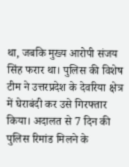था, जबकि मुख्य आरोपी संजय सिंह फरार था। पुलिस की विशेष टीम ने उत्तरप्रदेश के देवरिया क्षेत्र में घेराबंदी कर उसे गिरफ्तार किया। अदालत से 7 दिन की पुलिस रिमांड मिलने के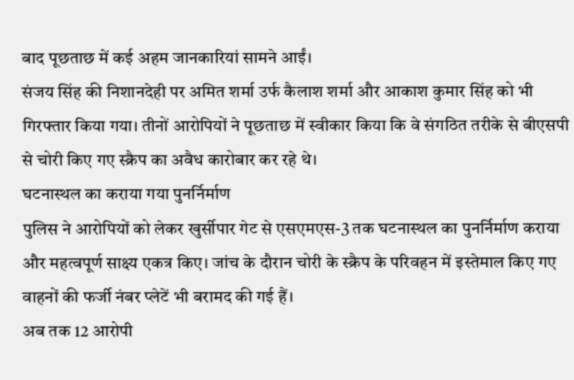बाद पूछताछ में कई अहम जानकारियां सामने आईं।
संजय सिंह की निशानदेही पर अमित शर्मा उर्फ कैलाश शर्मा और आकाश कुमार सिंह को भी गिरफ्तार किया गया। तीनों आरोपियों ने पूछताछ में स्वीकार किया कि वे संगठित तरीके से बीएसपी से चोरी किए गए स्क्रैप का अवैध कारोबार कर रहे थे।
घटनास्थल का कराया गया पुनर्निर्माण
पुलिस ने आरोपियों को लेकर खुर्सीपार गेट से एसएमएस-3 तक घटनास्थल का पुनर्निर्माण कराया और महत्वपूर्ण साक्ष्य एकत्र किए। जांच के दौरान चोरी के स्क्रैप के परिवहन में इस्तेमाल किए गए वाहनों की फर्जी नंबर प्लेटें भी बरामद की गई हैं।
अब तक 12 आरोपी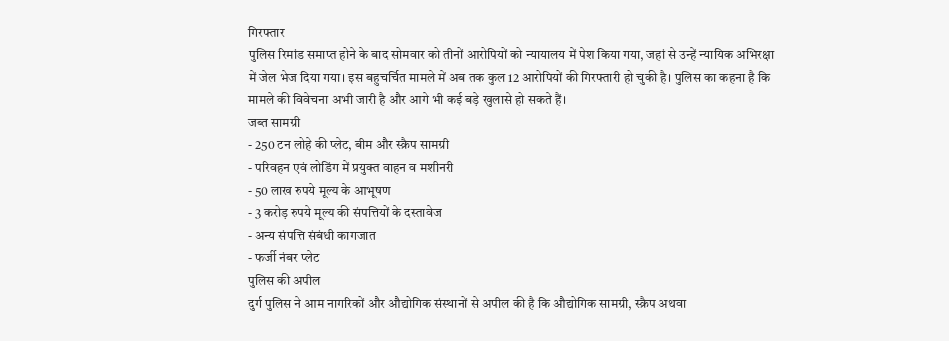गिरफ्तार
पुलिस रिमांड समाप्त होने के बाद सोमवार को तीनों आरोपियों को न्यायालय में पेश किया गया, जहां से उन्हें न्यायिक अभिरक्षा में जेल भेज दिया गया। इस बहुचर्चित मामले में अब तक कुल 12 आरोपियों की गिरफ्तारी हो चुकी है। पुलिस का कहना है कि मामले की विवेचना अभी जारी है और आगे भी कई बड़े खुलासे हो सकते हैं।
जब्त सामग्री
- 250 टन लोहे की प्लेट, बीम और स्क्रैप सामग्री
- परिवहन एवं लोडिंग में प्रयुक्त वाहन व मशीनरी
- 50 लाख रुपये मूल्य के आभूषण
- 3 करोड़ रुपये मूल्य की संपत्तियों के दस्तावेज
- अन्य संपत्ति संबंधी कागजात
- फर्जी नंबर प्लेट
पुलिस की अपील
दुर्ग पुलिस ने आम नागरिकों और औद्योगिक संस्थानों से अपील की है कि औद्योगिक सामग्री, स्क्रैप अथवा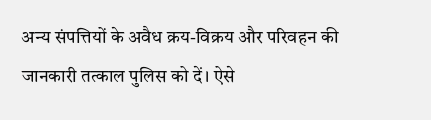अन्य संपत्तियों के अवैध क्रय-विक्रय और परिवहन की जानकारी तत्काल पुलिस को दें। ऐसे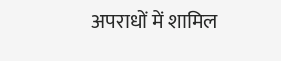अपराधों में शामिल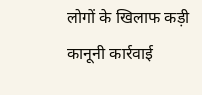लोगों के खिलाफ कड़ी कानूनी कार्रवाई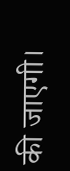की जाएगी।